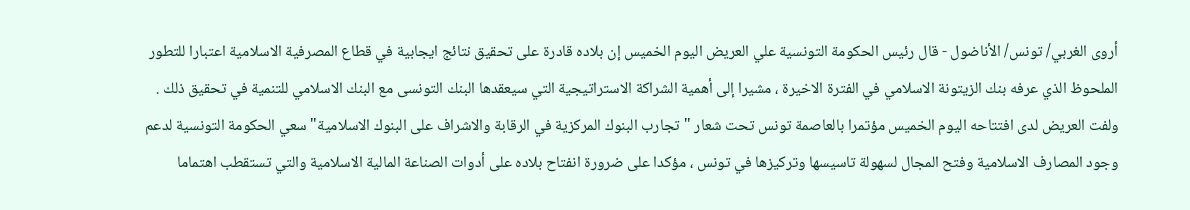أروى الغربي/ تونس/ الأناضول - قال رئيس الحكومة التونسية علي العريض اليوم الخميس إن بلاده قادرة على تحقيق نتائج ايجابية في قطاع المصرفية الاسلامية اعتبارا للتطور الملحوظ الذي عرفه بنك الزيتونة الاسلامي في الفترة الاخيرة ، مشيرا إلى أهمية الشراكة الاستراتيجية التي سيعقدها البنك التونسى مع البنك الاسلامي للتنمية في تحقيق ذلك .
ولفت العريض لدى افتتاحه اليوم الخميس مؤتمرا بالعاصمة تونس تحت شعار "تجارب البنوك المركزية في الرقابة والاشراف على البنوك الاسلامية" سعي الحكومة التونسية لدعم وجود المصارف الاسلامية وفتح المجال لسهولة تاسيسها وتركيزها في تونس ، مؤكدا على ضرورة انفتاح بلاده على أدوات الصناعة المالية الاسلامية والتي تستقطب اهتماما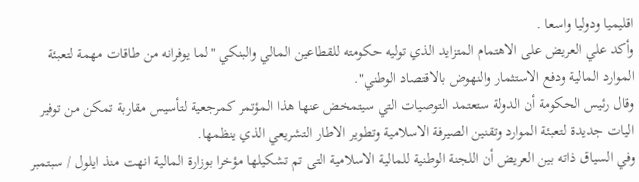اقليميا ودوليا واسعا .
وأكد علي العريض على الاهتمام المتزايد الذي توليه حكومته للقطاعين المالي والبنكي "لما يوفرانه من طاقات مهمة لتعبئة الموارد المالية ودفع الاستثمار والنهوض بالاقتصاد الوطني".
وقال رئيس الحكومة أن الدولة ستعتمد التوصيات التي سيتمخض عنها هذا المؤتمر كمرجعية لتأسيس مقاربة تمكن من توفير اليات جديدة لتعبئة الموارد وتقنين الصيرفة الاسلامية وتطوير الاطار التشريعي الذي ينظمها.
وفي السياق ذاته بين العريض أن اللجنة الوطنية للمالية الاسلامية التى تم تشكيلها مؤخرا بوزارة المالية انهت منذ ايلول / سبتمبر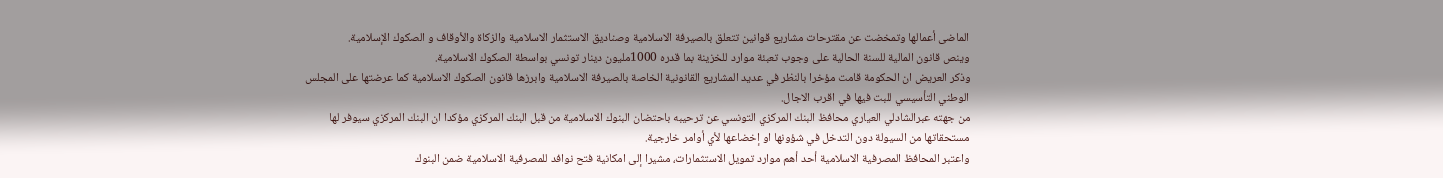الماضى أعمالها وتمخضت عن مقترحات مشاريع قوانين تتعلق بالصيرفة الاسلامية وصناديق الاستثمار الاسلامية والزكاة والأوقاف و الصكوك الإسلامية.
وينص قانون المالية للسنة الحالية على وجوب تعبئة موارد للخزينة بما قدره 1000مليون دينار تونسي بواسطة الصكوك الاسلامية.
وذكر العريض ان الحكومة قامت مؤخرا بالنظر في عديد المشاريع القانونية الخاصة بالصيرفة الاسلامية وابرزها قانون الصكوك الاسلامية كما عرضتها على المجلس الوطني التأسيسي للبت فيها في اقرب الاجال.
من جهته عبرالشادلي العياري محافظ البنك المركزي التونسي عن ترحيبه باحتضان البنوك الاسلامية من قبل البنك المركزي مؤكدا ان البنك المركزي سيوفر لها مستحقاتها من السيولة دون التدخل في شؤونها او إخضاعها لأي أوامر خارجية.
واعتبر المحافظ المصرفية الاسلامية أحد أهم موارد تمويل الاستثمارات، مشيرا إلى امكانية فتح نوافد للمصرفية الاسلامية ضمن البنوك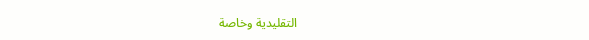التقليدية وخاصة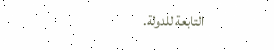التابعة للدولة.